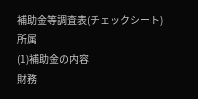補助金等調査表(チェックシート)
所属
(1)補助金の内容
財務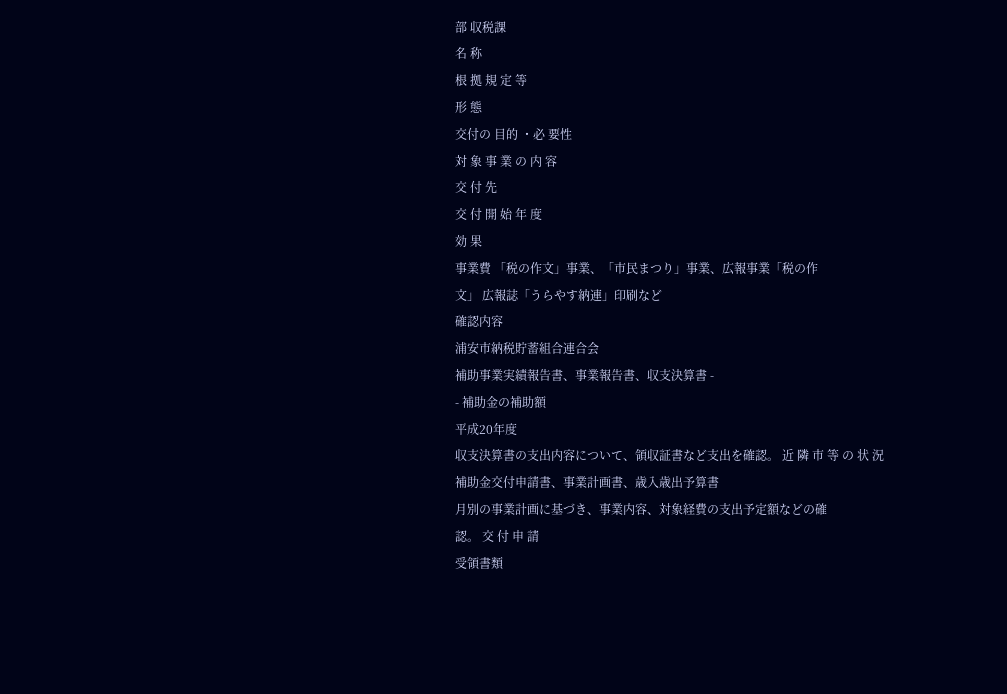部 収税課
名 称
根 拠 規 定 等
形 態
交付の 目的 ・必 要性
対 象 事 業 の 内 容
交 付 先
交 付 開 始 年 度
効 果
事業費 「税の作文」事業、「市民まつり」事業、広報事業「税の作
文」 広報誌「うらやす納連」印刷など
確認内容
浦安市納税貯蓄組合連合会
補助事業実績報告書、事業報告書、収支決算書 -
- 補助金の補助額
平成20年度
収支決算書の支出内容について、領収証書など支出を確認。 近 隣 市 等 の 状 況
補助金交付申請書、事業計画書、歳入歳出予算書
月別の事業計画に基づき、事業内容、対象経費の支出予定額などの確
認。 交 付 申 請
受領書類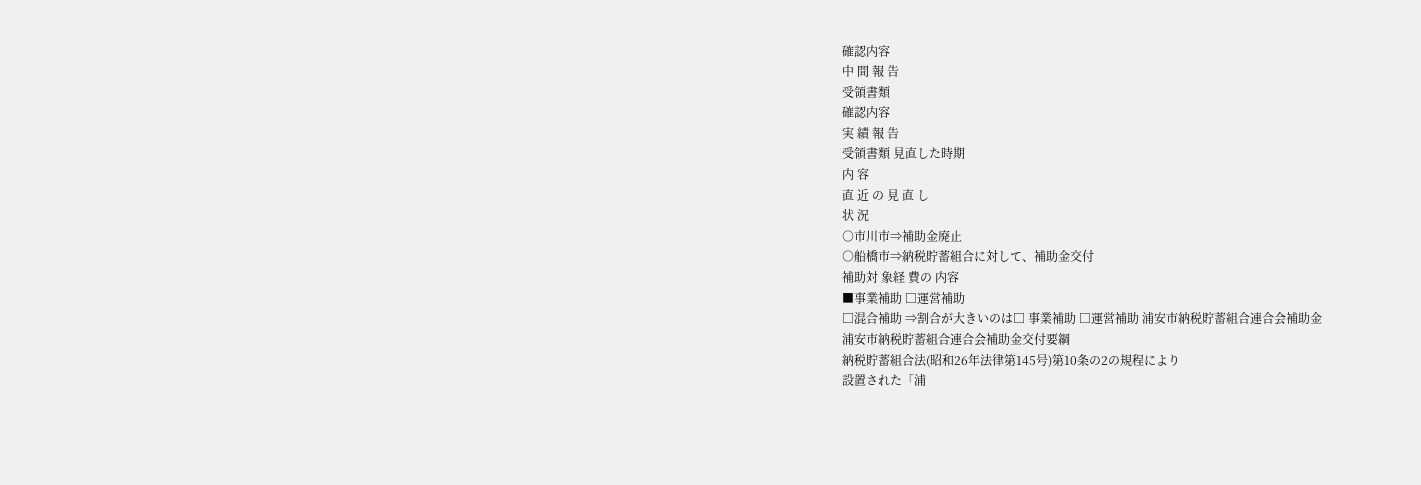確認内容
中 間 報 告
受領書類
確認内容
実 績 報 告
受領書類 見直した時期
内 容
直 近 の 見 直 し
状 況
○市川市⇒補助金廃止
○船橋市⇒納税貯蓄組合に対して、補助金交付
補助対 象経 費の 内容
■事業補助 □運営補助
□混合補助 ⇒割合が大きいのは□ 事業補助 □運営補助 浦安市納税貯蓄組合連合会補助金
浦安市納税貯蓄組合連合会補助金交付要綱
納税貯蓄組合法(昭和26年法律第145号)第10条の2の規程により
設置された「浦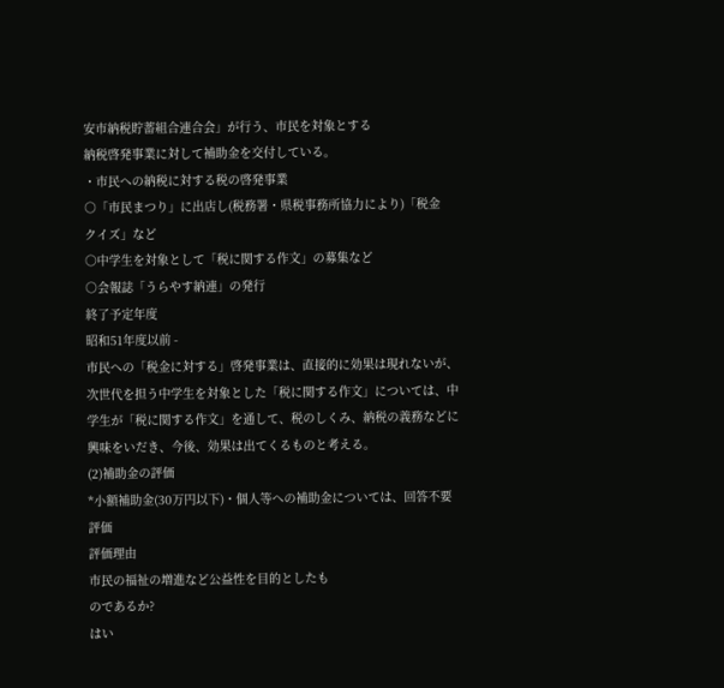安市納税貯蓄組合連合会」が行う、市民を対象とする
納税啓発事業に対して補助金を交付している。
・市民への納税に対する税の啓発事業
○「市民まつり」に出店し(税務署・県税事務所協力により)「税金
クイズ」など
○中学生を対象として「税に関する作文」の募集など
○会報誌「うらやす納連」の発行
終了予定年度
昭和51年度以前 -
市民への「税金に対する」啓発事業は、直接的に効果は現れないが、
次世代を担う中学生を対象とした「税に関する作文」については、中
学生が「税に関する作文」を通して、税のしくみ、納税の義務などに
興味をいだき、今後、効果は出てくるものと考える。
(2)補助金の評価
*小額補助金(30万円以下)・個人等への補助金については、回答不要
評価
評価理由
市民の福祉の増進など公益性を目的としたも
のであるか?
はい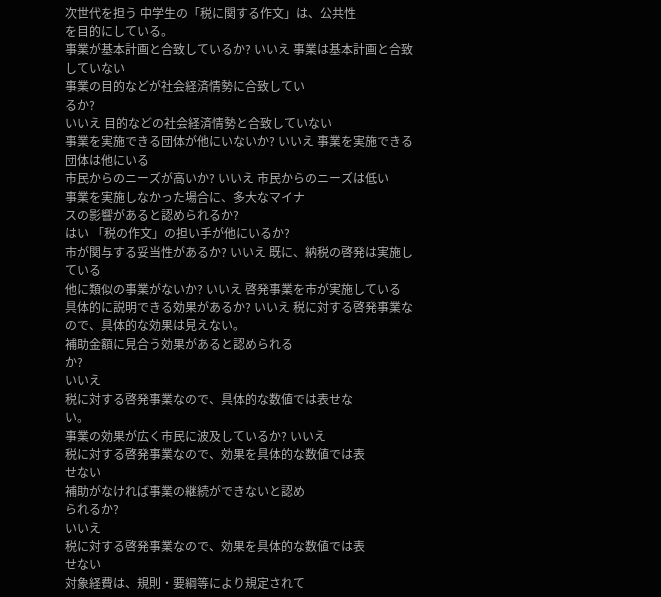次世代を担う 中学生の「税に関する作文」は、公共性
を目的にしている。
事業が基本計画と合致しているか? いいえ 事業は基本計画と合致していない
事業の目的などが社会経済情勢に合致してい
るか?
いいえ 目的などの社会経済情勢と合致していない
事業を実施できる団体が他にいないか? いいえ 事業を実施できる団体は他にいる
市民からのニーズが高いか? いいえ 市民からのニーズは低い
事業を実施しなかった場合に、多大なマイナ
スの影響があると認められるか?
はい 「税の作文」の担い手が他にいるか?
市が関与する妥当性があるか? いいえ 既に、納税の啓発は実施している
他に類似の事業がないか? いいえ 啓発事業を市が実施している
具体的に説明できる効果があるか? いいえ 税に対する啓発事業なので、具体的な効果は見えない。
補助金額に見合う効果があると認められる
か?
いいえ
税に対する啓発事業なので、具体的な数値では表せな
い。
事業の効果が広く市民に波及しているか? いいえ
税に対する啓発事業なので、効果を具体的な数値では表
せない
補助がなければ事業の継続ができないと認め
られるか?
いいえ
税に対する啓発事業なので、効果を具体的な数値では表
せない
対象経費は、規則・要綱等により規定されて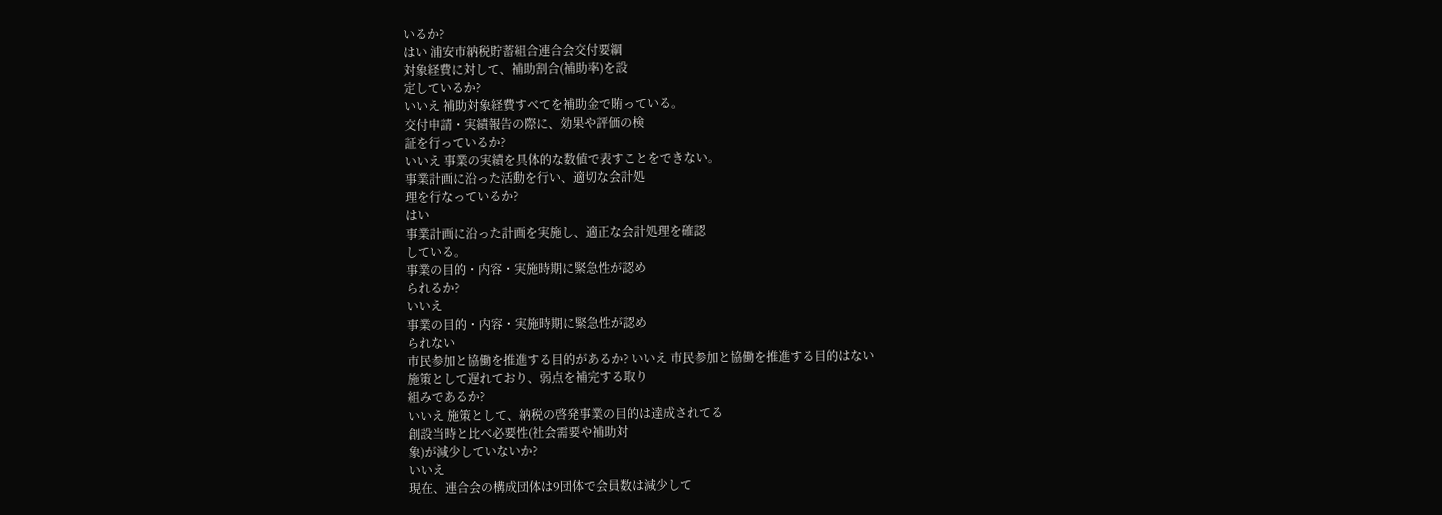いるか?
はい 浦安市納税貯蓄組合連合会交付要綱
対象経費に対して、補助割合(補助率)を設
定しているか?
いいえ 補助対象経費すべてを補助金で賄っている。
交付申請・実績報告の際に、効果や評価の検
証を行っているか?
いいえ 事業の実績を具体的な数値で表すことをできない。
事業計画に沿った活動を行い、適切な会計処
理を行なっているか?
はい
事業計画に沿った計画を実施し、適正な会計処理を確認
している。
事業の目的・内容・実施時期に緊急性が認め
られるか?
いいえ
事業の目的・内容・実施時期に緊急性が認め
られない
市民参加と協働を推進する目的があるか? いいえ 市民参加と協働を推進する目的はない
施策として遅れており、弱点を補完する取り
組みであるか?
いいえ 施策として、納税の啓発事業の目的は達成されてる
創設当時と比べ必要性(社会需要や補助対
象)が減少していないか?
いいえ
現在、連合会の構成団体は9団体で会員数は減少して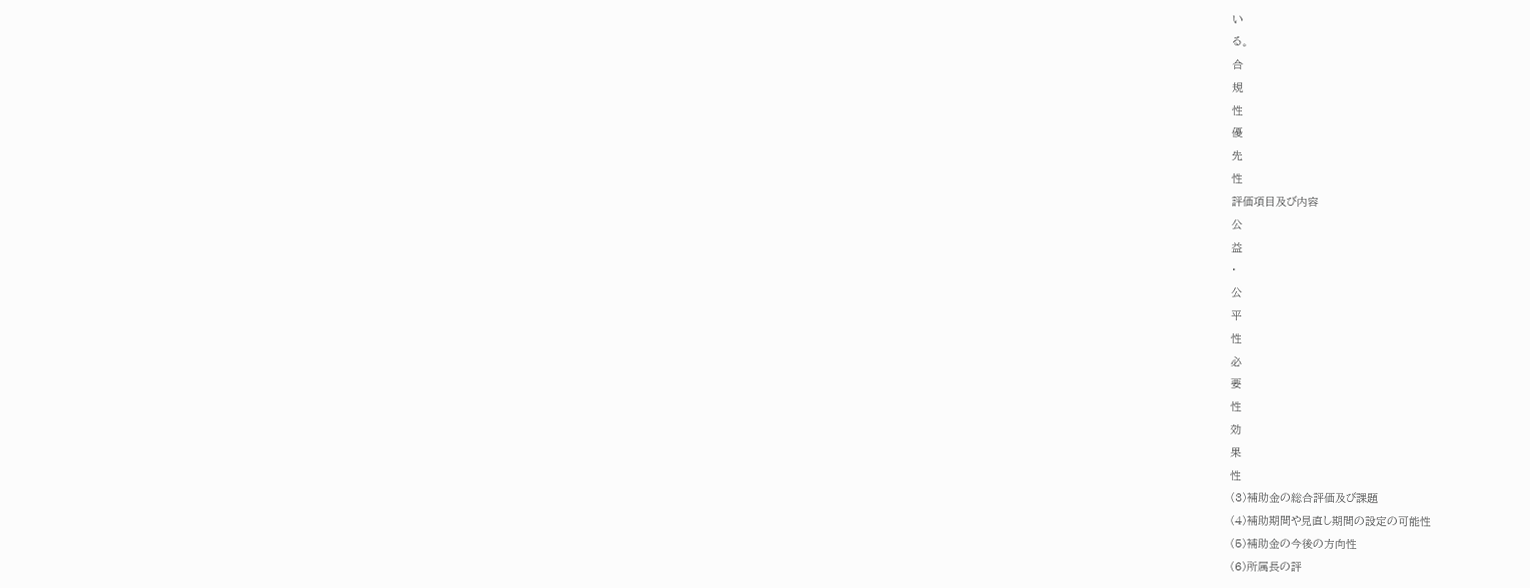い
る。
合
規
性
優
先
性
評価項目及び内容
公
益
・
公
平
性
必
要
性
効
果
性
(3)補助金の総合評価及び課題
(4)補助期間や見直し期間の設定の可能性
(5)補助金の今後の方向性
(6)所属長の評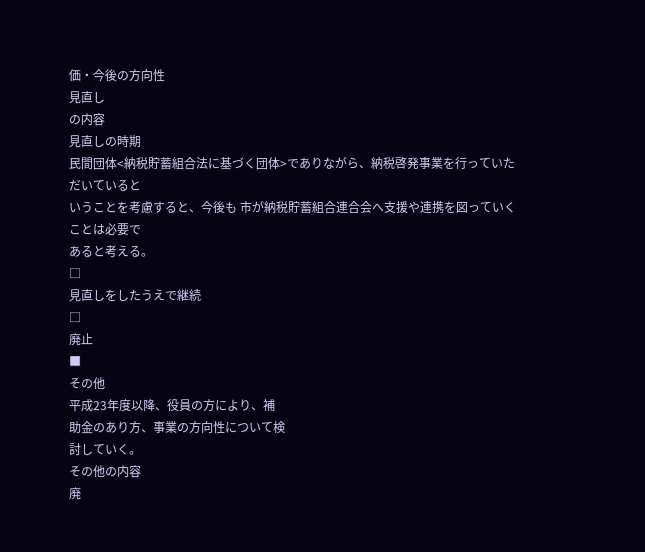価・今後の方向性
見直し
の内容
見直しの時期
民間団体<納税貯蓄組合法に基づく団体>でありながら、納税啓発事業を行っていただいていると
いうことを考慮すると、今後も 市が納税貯蓄組合連合会へ支援や連携を図っていくことは必要で
あると考える。
□
見直しをしたうえで継続
□
廃止
■
その他
平成23年度以降、役員の方により、補
助金のあり方、事業の方向性について検
討していく。
その他の内容
廃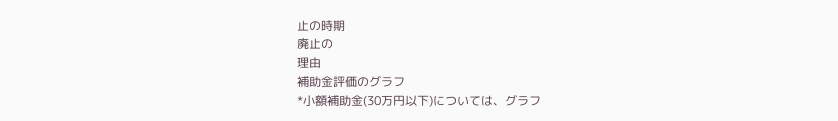止の時期
廃止の
理由
補助金評価のグラフ
*小額補助金(30万円以下)については、グラフ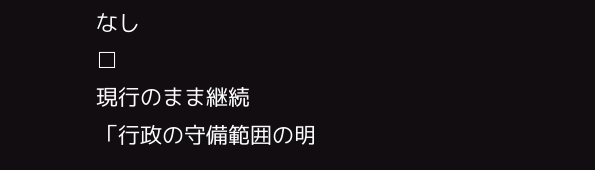なし
□
現行のまま継続
「行政の守備範囲の明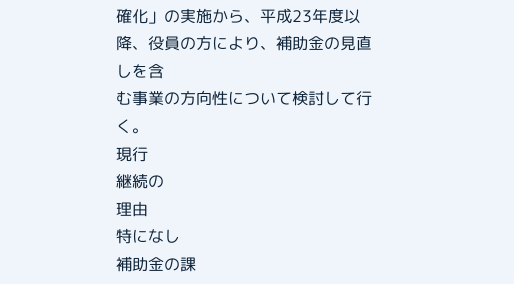確化」の実施から、平成23年度以降、役員の方により、補助金の見直しを含
む事業の方向性について検討して行く。
現行
継続の
理由
特になし
補助金の課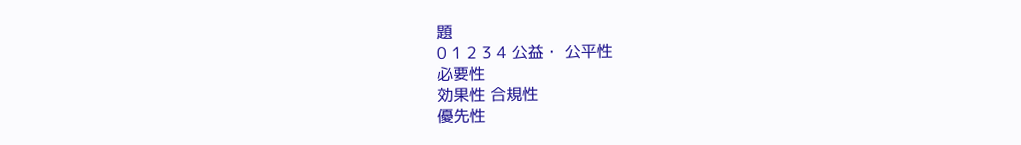題
0 1 2 3 4 公益・ 公平性
必要性
効果性 合規性
優先性